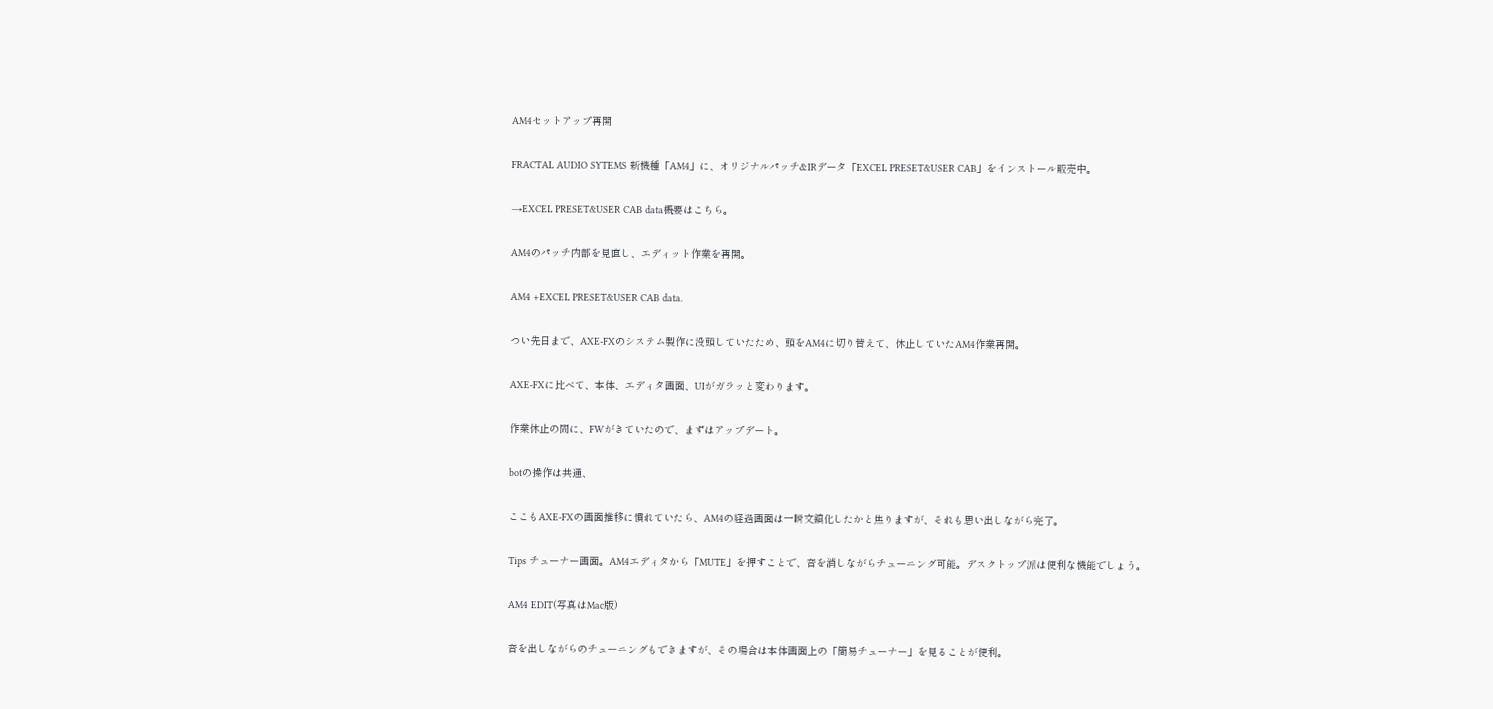AM4セットアップ再開

FRACTAL AUDIO SYTEMS 新機種「AM4」に、オリジナルパッチ&IRデータ「EXCEL PRESET&USER CAB」をインストール販売中。

→EXCEL PRESET&USER CAB data概要はこちら。

AM4のパッチ内部を見直し、エディット作業を再開。

AM4 +EXCEL PRESET&USER CAB data.

つい先日まで、AXE-FXのシステム製作に没頭していたため、頭をAM4に切り替えて、休止していたAM4作業再開。

AXE-FXに比べて、本体、エディタ画面、UIがガラッと変わります。

作業休止の間に、FWがきていたので、まずはアップデート。

botの操作は共通、

ここもAXE-FXの画面推移に慣れていたら、AM4の経過画面は一瞬文鎮化したかと焦りますが、それも思い出しながら完了。

Tips チューナー画面。AM4エディタから「MUTE」を押すことで、音を消しながらチューニング可能。デスクトップ派は便利な機能でしょう。

AM4 EDIT(写真はMac版)

音を出しながらのチューニングもできますが、その場合は本体画面上の「簡易チューナー」を見ることが便利。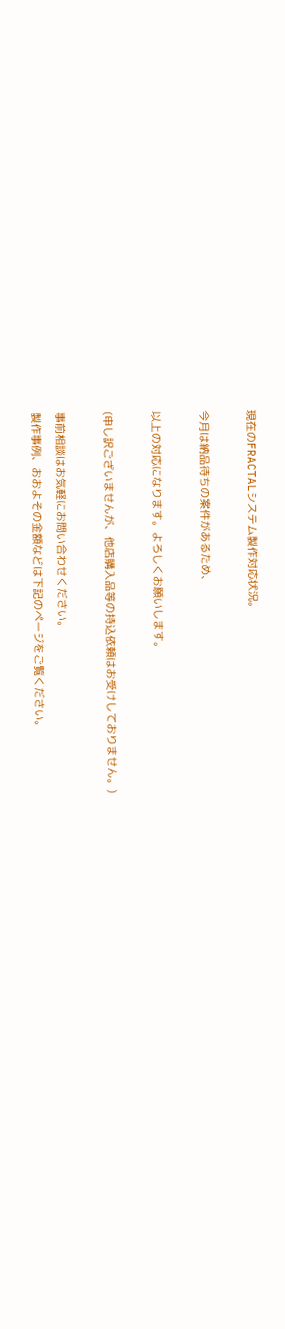現在のFRACTALシステム製作対応状況。

今月は納品待ちの案件があるため、

以上の対応になります。よろしくお願いします。

(申し訳ございませんが、他店購入品等の持込依頼はお受けしておりません。)

事前相談はお気軽にお問い合わせください。
製作事例、おおよその金額などは下記のページをご覧ください。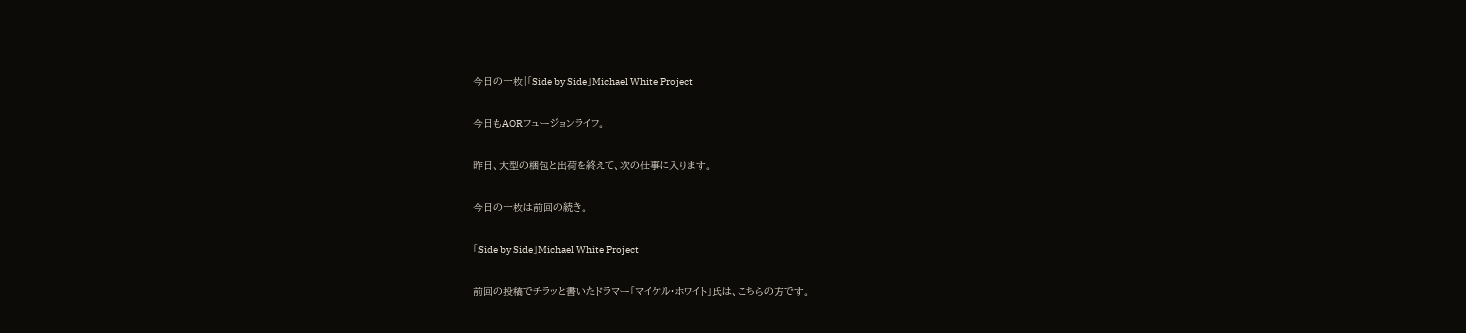今日の一枚|「Side by Side」Michael White Project

今日もAORフュージョンライフ。

昨日、大型の梱包と出荷を終えて、次の仕事に入ります。

今日の一枚は前回の続き。

「Side by Side」Michael White Project

前回の投稿でチラッと書いたドラマー「マイケル・ホワイト」氏は、こちらの方です。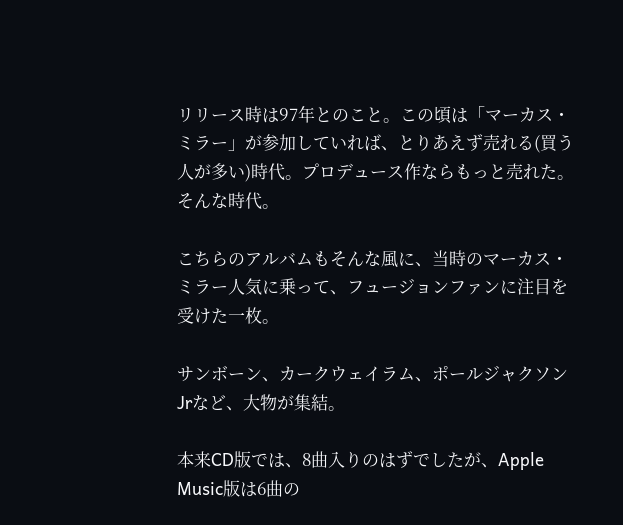リリース時は97年とのこと。この頃は「マーカス・ミラー」が参加していれば、とりあえず売れる(買う人が多い)時代。プロデュース作ならもっと売れた。そんな時代。

こちらのアルバムもそんな風に、当時のマーカス・ミラー人気に乗って、フュージョンファンに注目を受けた一枚。

サンボーン、カークウェイラム、ポールジャクソンJrなど、大物が集結。

本来CD版では、8曲入りのはずでしたが、Apple Music版は6曲の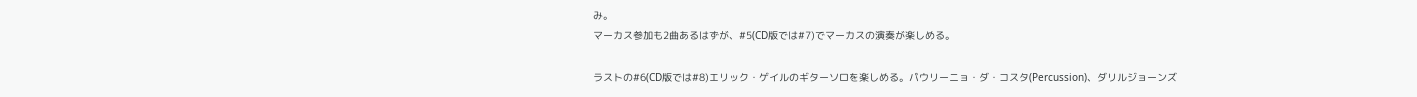み。
マーカス参加も2曲あるはずが、#5(CD版では#7)でマーカスの演奏が楽しめる。

ラストの#6(CD版では#8)エリック・ゲイルのギターソロを楽しめる。パウリーニョ・ダ・コスタ(Percussion)、ダリルジョーンズ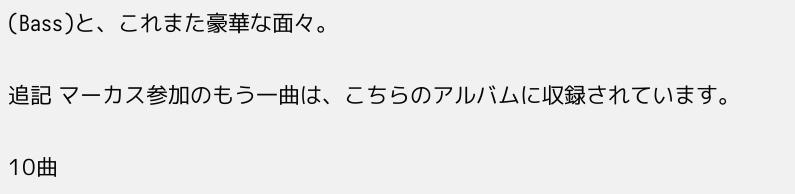(Bass)と、これまた豪華な面々。

追記 マーカス参加のもう一曲は、こちらのアルバムに収録されています。

10曲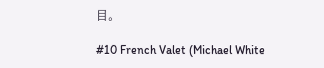目。

#10 French Valet (Michael White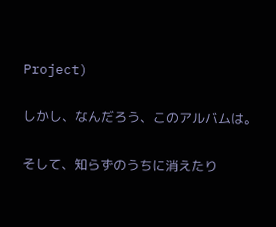Project)

しかし、なんだろう、このアルバムは。

そして、知らずのうちに消えたり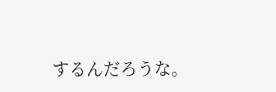するんだろうな。